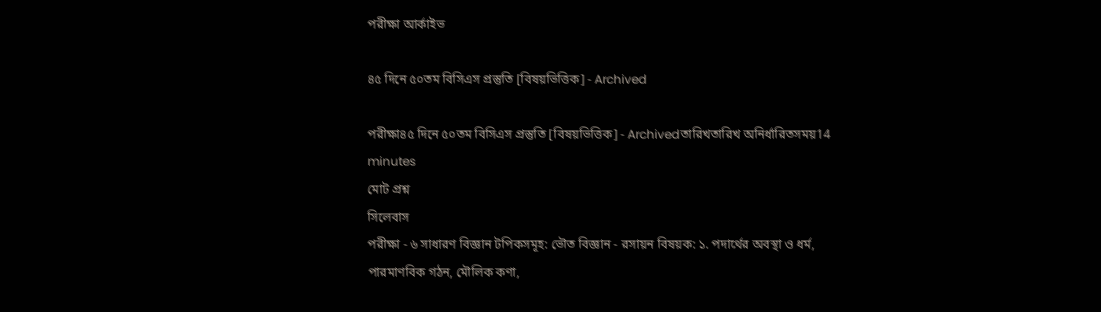পরীক্ষা আর্কাইভ

৪৫ দিনে ৫০তম বিসিএস প্রস্তুতি [বিষয়ভিত্তিক] - Archived

পরীক্ষা৪৫ দিনে ৫০তম বিসিএস প্রস্তুতি [বিষয়ভিত্তিক] - Archivedতারিখতারিখ অনির্ধারিতসময়14 minutes
মোট প্রশ্ন
সিলেবাস
পরীক্ষা - ৬ সাধারণ বিজ্ঞান টপিকসমূহ: ভৌত বিজ্ঞান - রসায়ন বিষয়ক: ১. পদার্থের অবস্থা ও ধর্ম, পারমাণবিক গঠন, মৌলিক কণা,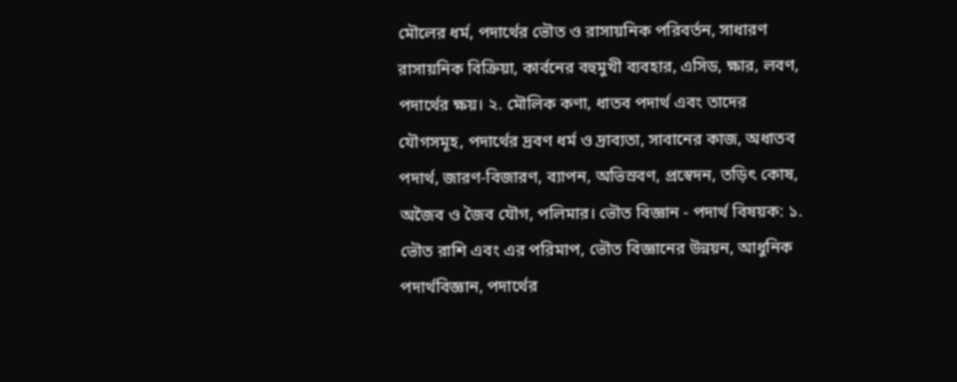মৌলের ধর্ম, পদার্থের ভৌত ও রাসায়নিক পরিবর্তন, সাধারণ রাসায়নিক বিক্রিয়া, কার্বনের বহুমুখী ব্যবহার, এসিড, ক্ষার, লবণ, পদার্থের ক্ষয়। ২. মৌলিক কণা, ধাতব পদার্থ এবং তাদের যৌগসমূহ, পদার্থের দ্রবণ ধর্ম ও দ্রাব্যতা, সাবানের কাজ, অধাতব পদার্থ, জারণ-বিজারণ, ব্যাপন, অভিস্রবণ, প্রস্বেদন, তড়িৎ কোষ, অজৈব ও জৈব যৌগ, পলিমার। ভৌত বিজ্ঞান - পদার্থ বিষয়ক: ১. ভৌত রাশি এবং এর পরিমাপ, ভৌত বিজ্ঞানের উন্নয়ন, আধুনিক পদার্থবিজ্ঞান, পদার্থের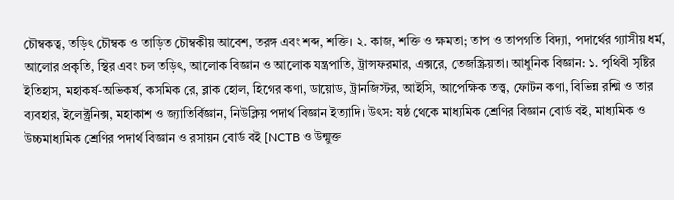চৌম্বকত্ব, তড়িৎ চৌম্বক ও তাড়িত চৌম্বকীয় আবেশ, তরঙ্গ এবং শব্দ, শক্তি। ২. কাজ, শক্তি ও ক্ষমতা; তাপ ও তাপগতি বিদ্যা, পদার্থের গ্যাসীয় ধর্ম, আলোর প্রকৃতি, স্থির এবং চল তড়িৎ, আলোক বিজ্ঞান ও আলোক যন্ত্রপাতি, ট্রান্সফরমার, এক্সরে, তেজস্ক্রিয়তা। আধুনিক বিজ্ঞান: ১. পৃথিবী সৃষ্টির ইতিহাস, মহাকর্ষ-অভিকর্ষ, কসমিক রে, ব্লাক হোল, হিগের কণা, ডায়োড, ট্রানজিস্টর, আইসি, আপেক্ষিক তত্ত্ব, ফোটন কণা, বিভিন্ন রশ্মি ও তার ব্যবহার, ইলেক্ট্রনিক্স, মহাকাশ ও জ্যাতির্বিজ্ঞান, নিউক্লিয় পদার্থ বিজ্ঞান ইত্যাদি। উৎস: ষষ্ঠ থেকে মাধ্যমিক শ্রেণির বিজ্ঞান বোর্ড বই, মাধ্যমিক ও উচ্চমাধ্যমিক শ্রেণির পদার্থ বিজ্ঞান ও রসায়ন বোর্ড বই [NCTB ও উন্মুক্ত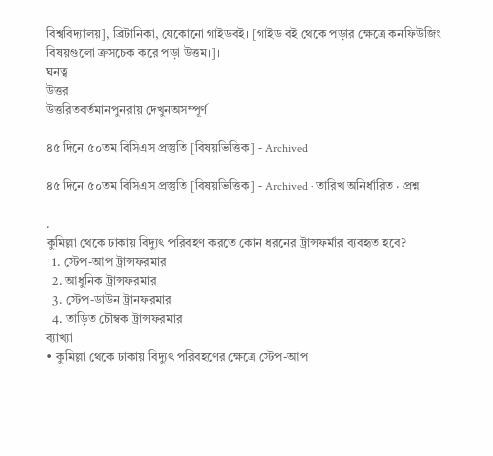বিশ্ববিদ্যালয়], ব্রিটানিকা, যেকোনো গাইডবই। [গাইড বই থেকে পড়ার ক্ষেত্রে কনফিউজিং বিষয়গুলো ক্রসচেক করে পড়া উত্তম।]।
ঘনত্ব
উত্তর
উত্তরিতবর্তমানপুনরায় দেখুনঅসম্পূর্ণ

৪৫ দিনে ৫০তম বিসিএস প্রস্তুতি [বিষয়ভিত্তিক] - Archived

৪৫ দিনে ৫০তম বিসিএস প্রস্তুতি [বিষয়ভিত্তিক] - Archived · তারিখ অনির্ধারিত · প্রশ্ন

.
কুমিল্লা থেকে ঢাকায় বিদ্যুৎ পরিবহণ করতে কোন ধরনের ট্রান্সফর্মার ব্যবহৃত হবে?
  1. স্টেপ-আপ ট্রান্সফরমার
  2. আধুনিক ট্রান্সফরমার
  3. স্টেপ-ডাউন ট্রানফরমার
  4. তাড়িত চৌম্বক ট্রান্সফরমার
ব্যাখ্যা
• কুমিল্লা থেকে ঢাকায় বিদ্যুৎ পরিবহণের ক্ষেত্রে স্টেপ-আপ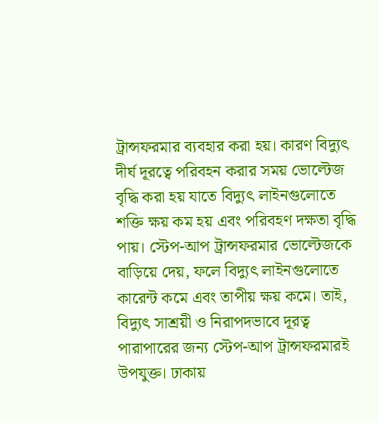ট্রান্সফরমার ব্যবহার করা হয়। কারণ বিদ্যুৎ দীর্ঘ দূরত্বে পরিবহন করার সময় ভোল্টেজ বৃদ্ধি করা হয় যাতে বিদ্যুৎ লাইনগুলোতে শক্তি ক্ষয় কম হয় এবং পরিবহণ দক্ষতা বৃদ্ধি পায়। স্টেপ-আপ ট্রান্সফরমার ভোল্টেজকে বাড়িয়ে দেয়, ফলে বিদ্যুৎ লাইনগুলোতে কারেন্ট কমে এবং তাপীয় ক্ষয় কমে। তাই, বিদ্যুৎ সাশ্রয়ী ও নিরাপদভাবে দূরত্ব পারাপারের জন্য স্টেপ-আপ ট্রান্সফরমারই উপযুক্ত। ঢাকায়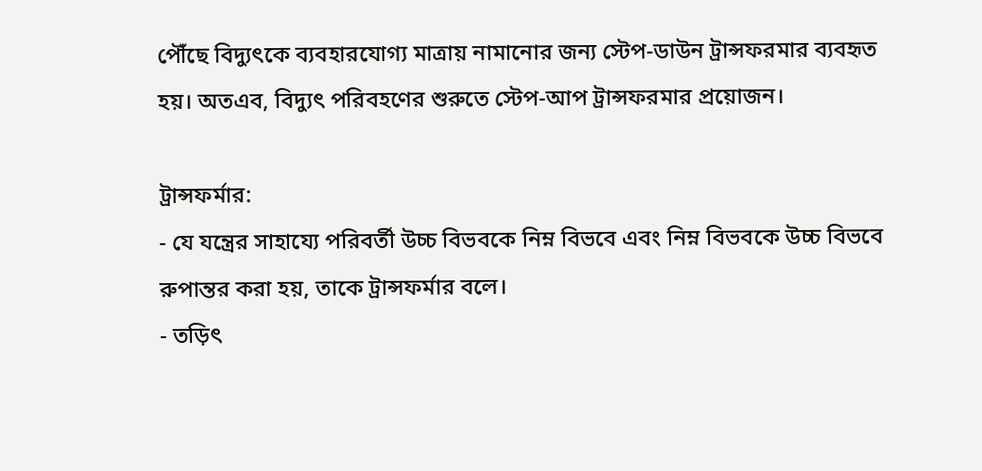পৌঁছে বিদ্যুৎকে ব্যবহারযোগ্য মাত্রায় নামানোর জন্য স্টেপ-ডাউন ট্রান্সফরমার ব্যবহৃত হয়। অতএব, বিদ্যুৎ পরিবহণের শুরুতে স্টেপ-আপ ট্রান্সফরমার প্রয়োজন।

ট্রান্সফর্মার:
- যে যন্ত্রের সাহায্যে পরিবর্তী উচ্চ বিভবকে নিম্ন বিভবে এবং নিম্ন বিভবকে উচ্চ বিভবে রুপান্তর করা হয়, তাকে ট্রান্সফর্মার বলে।
- তড়িৎ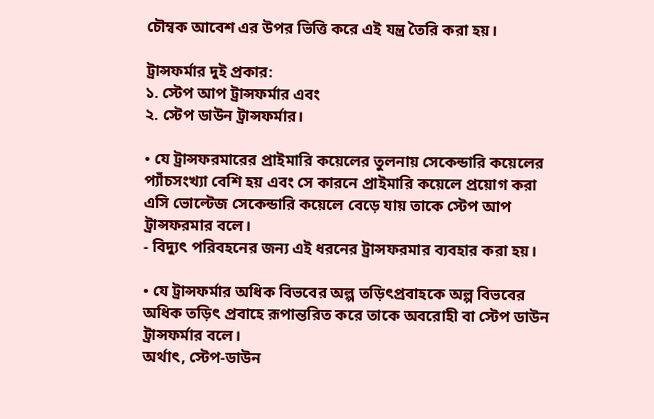চৌম্বক আবেশ এর উপর ভিত্তি করে এই যন্ত্র তৈরি করা হয়।

ট্রান্সফর্মার দুই প্রকার:
১. স্টেপ আপ ট্রান্সফর্মার এবং
২. স্টেপ ডাউন ট্রান্সফর্মার।

• যে ট্রান্সফরমারের প্রাইমারি কয়েলের তুলনায় সেকেন্ডারি কয়েলের প্যাঁচসংখ্যা বেশি হয় এবং সে কারনে প্রাইমারি কয়েলে প্রয়োগ করা এসি ভোল্টেজ সেকেন্ডারি কয়েলে বেড়ে যায় তাকে স্টেপ আপ ট্রান্সফরমার বলে।
- বিদ্যুৎ পরিবহনের জন্য এই ধরনের ট্রান্সফরমার ব্যবহার করা হয়।

• যে ট্রান্সফর্মার অধিক বিভবের অল্প তড়িৎপ্রবাহকে অল্প বিভবের অধিক তড়িৎ প্রবাহে রূপান্তরিত করে তাকে অবরোহী বা স্টেপ ডাউন ট্রান্সফর্মার বলে।
অর্থাৎ, স্টেপ-ডাউন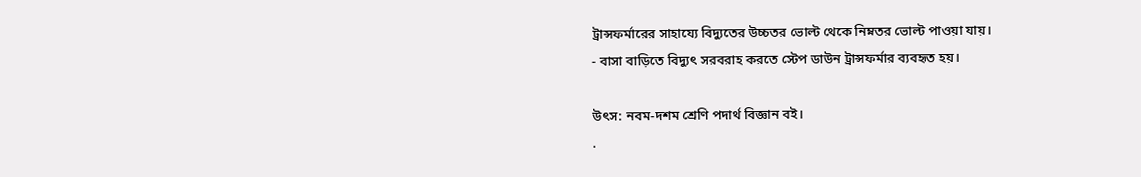ট্রান্সফর্মারের সাহায্যে বিদ্যুতের উচ্চতর ভোল্ট থেকে নিম্নতর ভোল্ট পাওয়া যায়।
- বাসা বাড়িতে বিদ্যুৎ সরবরাহ করতে স্টেপ ডাউন ট্রান্সফর্মার ব্যবহৃত হয়।

উৎস: নবম-দশম শ্রেণি পদার্থ বিজ্ঞান বই।
.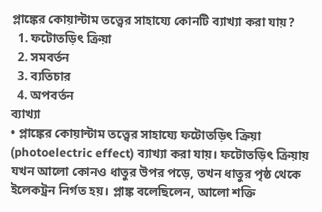প্লাঙ্কের কোয়ান্টাম তত্ত্বের সাহায্যে কোনটি ব্যাখ্যা করা যায়?
  1. ফটোতড়িৎ ক্রিয়া
  2. সমবর্তন
  3. ব্যতিচার
  4. অপবর্তন
ব্যাখ্যা
• প্লাঙ্কের কোয়ান্টাম তত্ত্বের সাহায্যে ফটোতড়িৎ ক্রিয়া (photoelectric effect) ব্যাখ্যা করা যায়। ফটোতড়িৎ ক্রিয়ায় যখন আলো কোনও ধাতুর উপর পড়ে, তখন ধাতুর পৃষ্ঠ থেকে ইলেকট্রন নির্গত হয়। প্লাঙ্ক বলেছিলেন, আলো শক্তি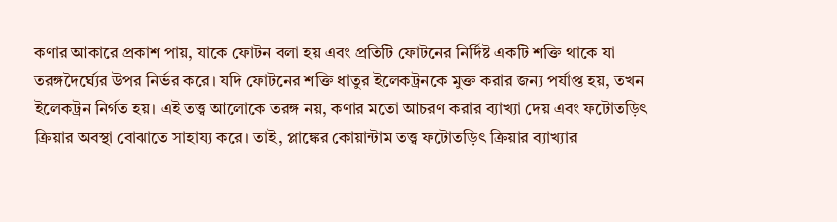কণার আকারে প্রকাশ পায়, যাকে ফোটন বলা হয় এবং প্রতিটি ফোটনের নির্দিষ্ট একটি শক্তি থাকে যা তরঙ্গদৈর্ঘ্যের উপর নির্ভর করে। যদি ফোটনের শক্তি ধাতুর ইলেকট্রনকে মুক্ত করার জন্য পর্যাপ্ত হয়, তখন ইলেকট্রন নির্গত হয়। এই তত্ত্ব আলোকে তরঙ্গ নয়, কণার মতো আচরণ করার ব্যাখ্যা দেয় এবং ফটোতড়িৎ ক্রিয়ার অবস্থা বোঝাতে সাহায্য করে। তাই, প্লাঙ্কের কোয়ান্টাম তত্ত্ব ফটোতড়িৎ ক্রিয়ার ব্যাখ্যার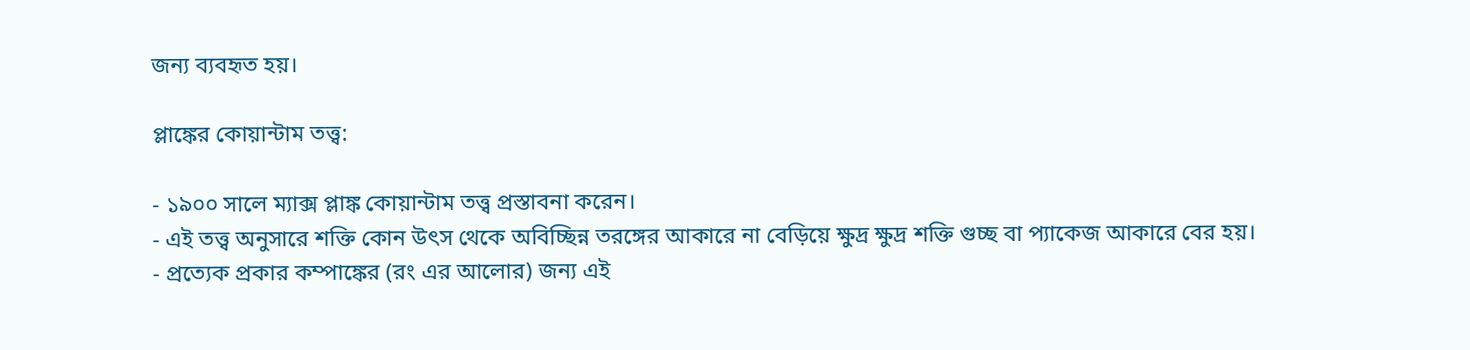জন্য ব্যবহৃত হয়।

প্লাঙ্কের কোয়ান্টাম তত্ত্ব:

- ১৯০০ সালে ম্যাক্স প্লাঙ্ক কোয়ান্টাম তত্ত্ব প্রস্তাবনা করেন।
- এই তত্ত্ব অনুসারে শক্তি কোন উৎস থেকে অবিচ্ছিন্ন তরঙ্গের আকারে না বেড়িয়ে ক্ষুদ্র ক্ষুদ্র শক্তি গুচ্ছ বা প্যাকেজ আকারে বের হয়।
- প্রত্যেক প্রকার কম্পাঙ্কের (রং এর আলোর) জন্য এই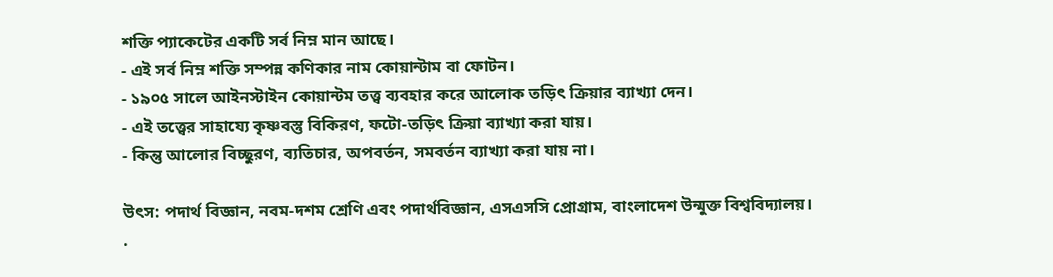শক্তি প্যাকেটের একটি সর্ব নিম্ন মান আছে।
- এই সর্ব নিম্ন শক্তি সম্পন্ন কণিকার নাম কোয়ান্টাম বা ফোটন।
- ১৯০৫ সালে আইনস্টাইন কোয়ান্টম তত্ত্ব ব্যবহার করে আলোক তড়িৎ ক্রিয়ার ব্যাখ্যা দেন।
- এই তত্ত্বের সাহায্যে কৃষ্ণবস্তু বিকিরণ, ফটো-তড়িৎ ক্রিয়া ব্যাখ্যা করা যায়।
- কিন্তু আলোর বিচ্ছুরণ, ব্যতিচার, অপবর্তন, সমবর্তন ব্যাখ্যা করা যায় না।

উৎস: পদার্থ বিজ্ঞান, নবম-দশম শ্রেণি এবং পদার্থবিজ্ঞান, এসএসসি প্রোগ্রাম, বাংলাদেশ উন্মুক্ত বিশ্ববিদ্যালয়।
.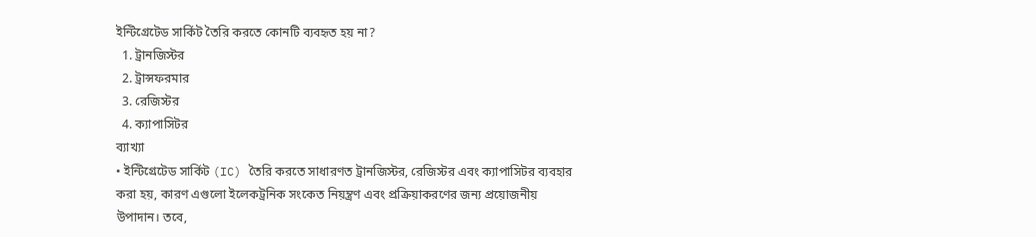ইন্টিগ্রেটেড সার্কিট তৈরি করতে কোনটি ব্যবহৃত হয় না?
  1. ট্রানজিস্টর
  2. ট্রান্সফরমার
  3. রেজিস্টর
  4. ক্যাপাসিটর
ব্যাখ্যা
• ইন্টিগ্রেটেড সার্কিট (IC) তৈরি করতে সাধারণত ট্রানজিস্টর, রেজিস্টর এবং ক্যাপাসিটর ব্যবহার করা হয়, কারণ এগুলো ইলেকট্রনিক সংকেত নিয়ন্ত্রণ এবং প্রক্রিয়াকরণের জন্য প্রয়োজনীয় উপাদান। তবে,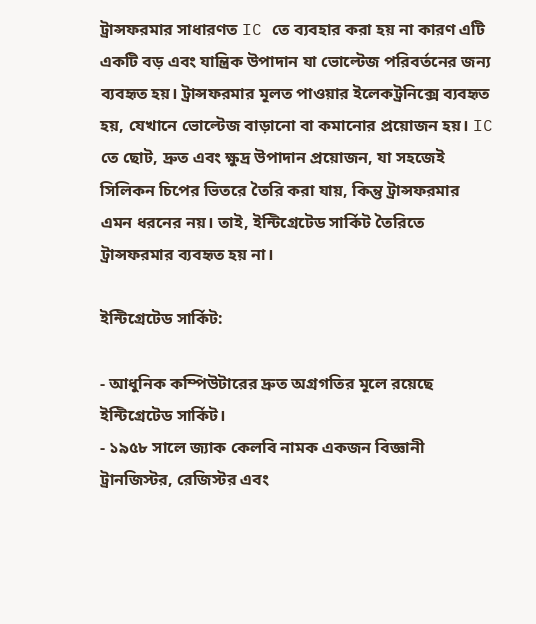ট্রান্সফরমার সাধারণত IC তে ব্যবহার করা হয় না কারণ এটি একটি বড় এবং যান্ত্রিক উপাদান যা ভোল্টেজ পরিবর্তনের জন্য ব্যবহৃত হয়। ট্রান্সফরমার মূলত পাওয়ার ইলেকট্রনিক্সে ব্যবহৃত হয়, যেখানে ভোল্টেজ বাড়ানো বা কমানোর প্রয়োজন হয়। IC তে ছোট, দ্রুত এবং ক্ষুদ্র উপাদান প্রয়োজন, যা সহজেই সিলিকন চিপের ভিতরে তৈরি করা যায়, কিন্তু ট্রান্সফরমার এমন ধরনের নয়। তাই, ইন্টিগ্রেটেড সার্কিট তৈরিতে ট্রান্সফরমার ব্যবহৃত হয় না।

ইন্টিগ্রেটেড সার্কিট:

- আধুনিক কম্পিউটারের দ্রুত অগ্রগতির মূলে রয়েছে ইন্টিগ্রেটেড সার্কিট।
- ১৯৫৮ সালে জ্যাক কেলবি নামক একজন বিজ্ঞানী ট্রানজিস্টর, রেজিস্টর এবং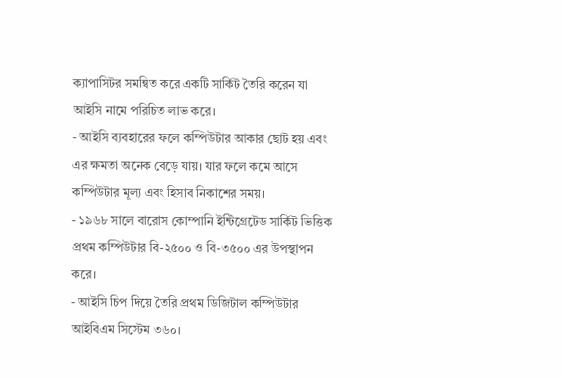ক্যাপাসিটর সমন্বিত করে একটি সার্কিট তৈরি করেন যা আইসি নামে পরিচিত লাভ করে।
- আইসি ব্যবহারের ফলে কম্পিউটার আকার ছোট হয় এবং এর ক্ষমতা অনেক বেড়ে যায়। যার ফলে কমে আসে কম্পিউটার মূল্য এবং হিসাব নিকাশের সময়।
- ১৯৬৮ সালে বারোস কোম্পানি ইন্টিগ্রেটেড সার্কিট ভিত্তিক প্রথম কম্পিউটার বি-২৫০০ ও বি-৩৫০০ এর উপস্থাপন করে।
- আইসি চিপ দিয়ে তৈরি প্রথম ডিজিটাল কম্পিউটার আইবিএম সিস্টেম ৩৬০।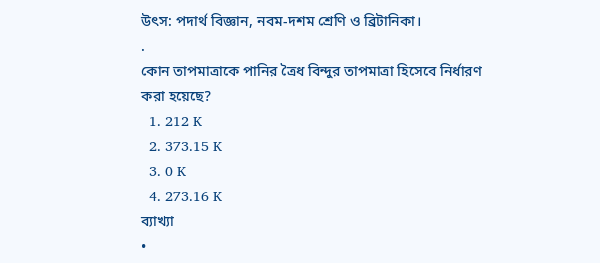উৎস: পদার্থ বিজ্ঞান, নবম-দশম শ্রেণি ও ব্রিটানিকা।
.
কোন তাপমাত্রাকে পানির ত্রৈধ বিন্দুর তাপমাত্রা হিসেবে নির্ধারণ করা হয়েছে?
  1. 212 K
  2. 373.15 K
  3. 0 K
  4. 273.16 K
ব্যাখ্যা
•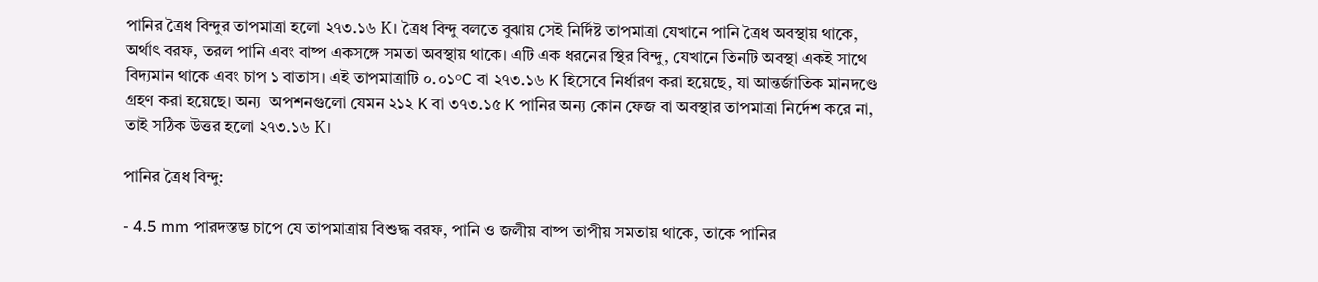পানির ত্রৈধ বিন্দুর তাপমাত্রা হলো ২৭৩.১৬ K। ত্রৈধ বিন্দু বলতে বুঝায় সেই নির্দিষ্ট তাপমাত্রা যেখানে পানি ত্রৈধ অবস্থায় থাকে, অর্থাৎ বরফ, তরল পানি এবং বাষ্প একসঙ্গে সমতা অবস্থায় থাকে। এটি এক ধরনের স্থির বিন্দু, যেখানে তিনটি অবস্থা একই সাথে বিদ্যমান থাকে এবং চাপ ১ বাতাস। এই তাপমাত্রাটি ০.০১°C বা ২৭৩.১৬ K হিসেবে নির্ধারণ করা হয়েছে, যা আন্তর্জাতিক মানদণ্ডে গ্রহণ করা হয়েছে। অন্য  অপশনগুলো যেমন ২১২ K বা ৩৭৩.১৫ K পানির অন্য কোন ফেজ বা অবস্থার তাপমাত্রা নির্দেশ করে না, তাই সঠিক উত্তর হলো ২৭৩.১৬ K।

পানির ত্রৈধ বিন্দু:

- 4.5 mm পারদস্তম্ভ চাপে যে তাপমাত্রায় বিশুদ্ধ বরফ, পানি ও জলীয় বাষ্প তাপীয় সমতায় থাকে, তাকে পানির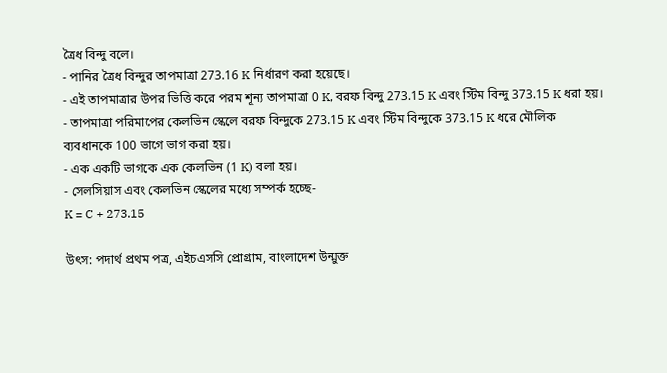ত্রৈধ বিন্দু বলে।
- পানির ত্রৈধ বিন্দুর তাপমাত্রা 273.16 K নির্ধারণ করা হয়েছে।
- এই তাপমাত্রার উপর ভিত্তি করে পরম শূন্য তাপমাত্রা 0 K, বরফ বিন্দু 273.15 K এবং স্টিম বিন্দু 373.15 K ধরা হয়।
- তাপমাত্রা পরিমাপের কেলভিন স্কেলে বরফ বিন্দুকে 273.15 K এবং স্টিম বিন্দুকে 373.15 K ধরে মৌলিক ব্যবধানকে 100 ভাগে ভাগ করা হয়।
- এক একটি ভাগকে এক কেলভিন (1 K) বলা হয়।
- সেলসিয়াস এবং কেলভিন স্কেলের মধ্যে সম্পর্ক হচ্ছে-
K = C + 273.15

উৎস: পদার্থ প্রথম পত্র, এইচএসসি প্রোগ্রাম, বাংলাদেশ উন্মুক্ত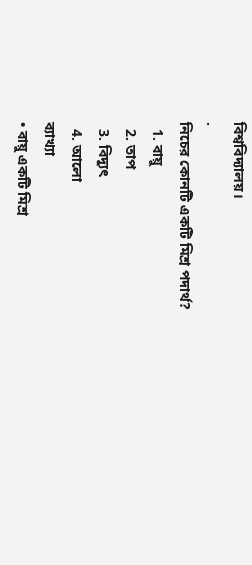বিশ্ববিদ্যালয়।
.
নিচের কোনটি একটি মিশ্র পদার্থ?
  1. বায়ু
  2. তাপ
  3. বিদ্যুৎ
  4. আলো
ব্যাখ্যা
• বায়ু একটি মিশ্র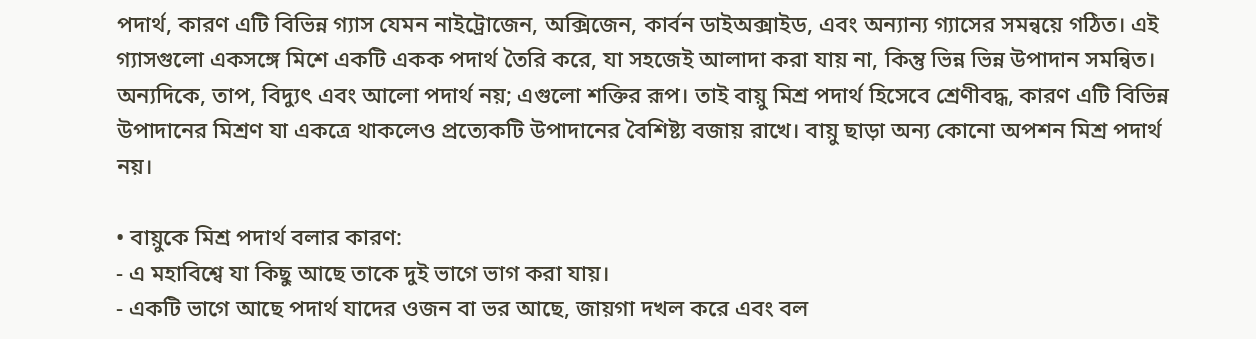পদার্থ, কারণ এটি বিভিন্ন গ্যাস যেমন নাইট্রোজেন, অক্সিজেন, কার্বন ডাইঅক্সাইড, এবং অন্যান্য গ্যাসের সমন্বয়ে গঠিত। এই গ্যাসগুলো একসঙ্গে মিশে একটি একক পদার্থ তৈরি করে, যা সহজেই আলাদা করা যায় না, কিন্তু ভিন্ন ভিন্ন উপাদান সমন্বিত। অন্যদিকে, তাপ, বিদ্যুৎ এবং আলো পদার্থ নয়; এগুলো শক্তির রূপ। তাই বায়ু মিশ্র পদার্থ হিসেবে শ্রেণীবদ্ধ, কারণ এটি বিভিন্ন উপাদানের মিশ্রণ যা একত্রে থাকলেও প্রত্যেকটি উপাদানের বৈশিষ্ট্য বজায় রাখে। বায়ু ছাড়া অন্য কোনো অপশন মিশ্র পদার্থ নয়।

• বায়ুকে মিশ্র পদার্থ বলার কারণ:
- এ মহাবিশ্বে যা কিছু আছে তাকে দুই ভাগে ভাগ করা যায়।
- একটি ভাগে আছে পদার্থ যাদের ওজন বা ভর আছে, জায়গা দখল করে এবং বল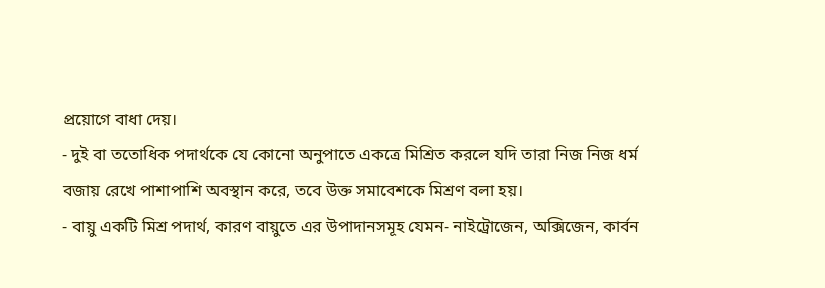প্রয়োগে বাধা দেয়।
- দুই বা ততোধিক পদার্থকে যে কোনো অনুপাতে একত্রে মিশ্রিত করলে যদি তারা নিজ নিজ ধর্ম বজায় রেখে পাশাপাশি অবস্থান করে, তবে উক্ত সমাবেশকে মিশ্রণ বলা হয়।
- বায়ু একটি মিশ্র পদার্থ, কারণ বায়ুতে এর উপাদানসমূহ যেমন- নাইট্রোজেন, অক্সিজেন, কার্বন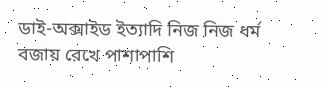ডাই-অক্সাইড ইত্যাদি নিজ নিজ ধর্ম বজায় রেখে পাশাপাশি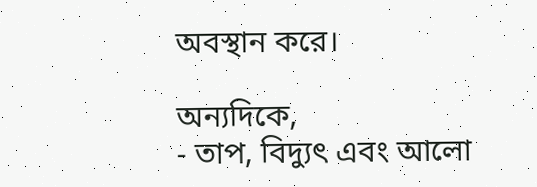অবস্থান করে।

অন্যদিকে,
- তাপ, বিদ্যুৎ এবং আলো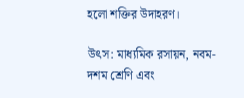হলো শক্তির উদাহরণ।

উৎস: মাধ্যমিক রসায়ন, নবম-দশম শ্রেণি এবং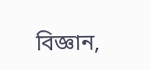বিজ্ঞান,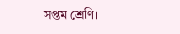সপ্তম শ্রেণি।